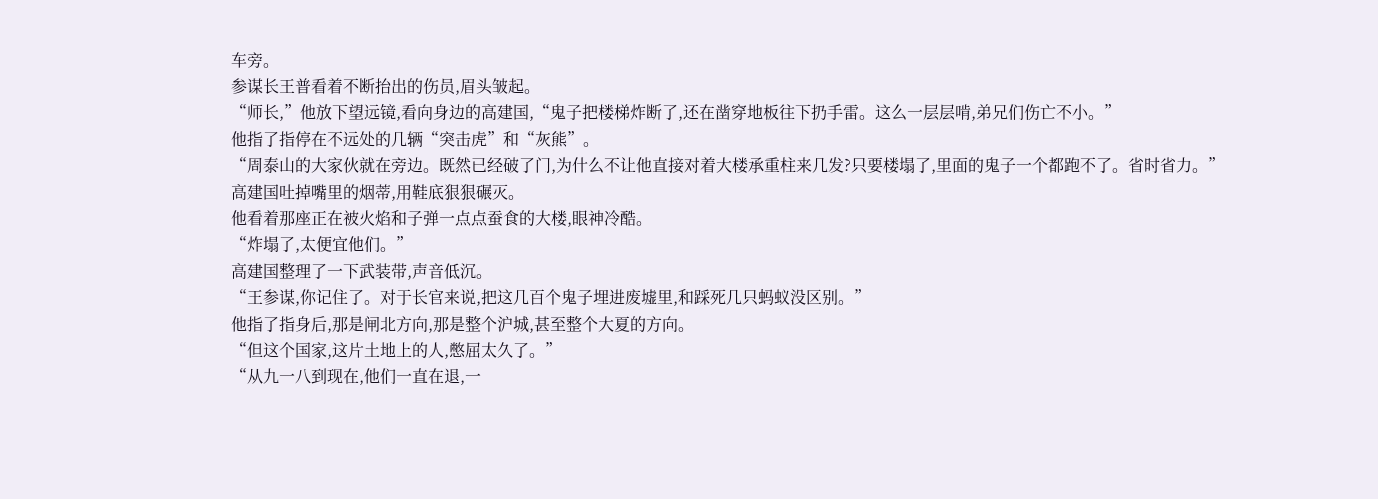车旁。
参谋长王普看着不断抬出的伤员,眉头皱起。
“师长,”他放下望远镜,看向身边的高建国,“鬼子把楼梯炸断了,还在凿穿地板往下扔手雷。这么一层层啃,弟兄们伤亡不小。”
他指了指停在不远处的几辆“突击虎”和“灰熊”。
“周泰山的大家伙就在旁边。既然已经破了门,为什么不让他直接对着大楼承重柱来几发?只要楼塌了,里面的鬼子一个都跑不了。省时省力。”
高建国吐掉嘴里的烟蒂,用鞋底狠狠碾灭。
他看着那座正在被火焰和子弹一点点蚕食的大楼,眼神冷酷。
“炸塌了,太便宜他们。”
高建国整理了一下武装带,声音低沉。
“王参谋,你记住了。对于长官来说,把这几百个鬼子埋进废墟里,和踩死几只蚂蚁没区别。”
他指了指身后,那是闸北方向,那是整个沪城,甚至整个大夏的方向。
“但这个国家,这片土地上的人,憋屈太久了。”
“从九一八到现在,他们一直在退,一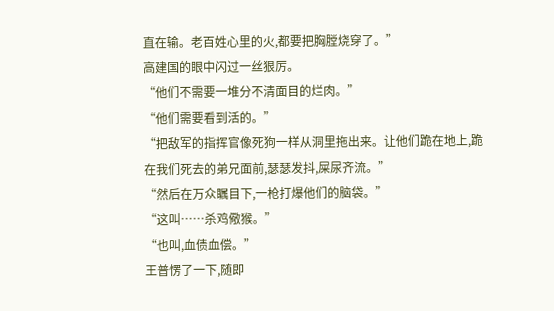直在输。老百姓心里的火,都要把胸膛烧穿了。”
高建国的眼中闪过一丝狠厉。
“他们不需要一堆分不清面目的烂肉。”
“他们需要看到活的。”
“把敌军的指挥官像死狗一样从洞里拖出来。让他们跪在地上,跪在我们死去的弟兄面前,瑟瑟发抖,屎尿齐流。”
“然后在万众瞩目下,一枪打爆他们的脑袋。”
“这叫……杀鸡儆猴。”
“也叫,血债血偿。”
王普愣了一下,随即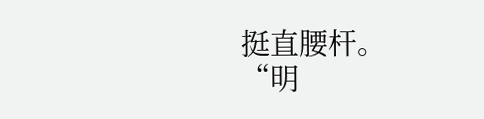挺直腰杆。
“明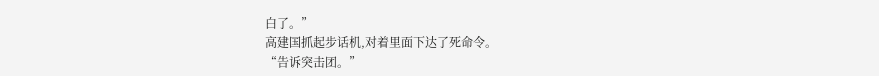白了。”
高建国抓起步话机,对着里面下达了死命令。
“告诉突击团。”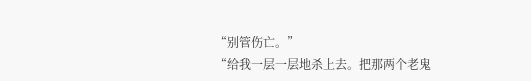“别管伤亡。”
“给我一层一层地杀上去。把那两个老鬼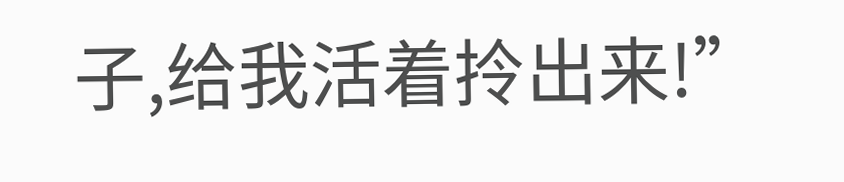子,给我活着拎出来!”